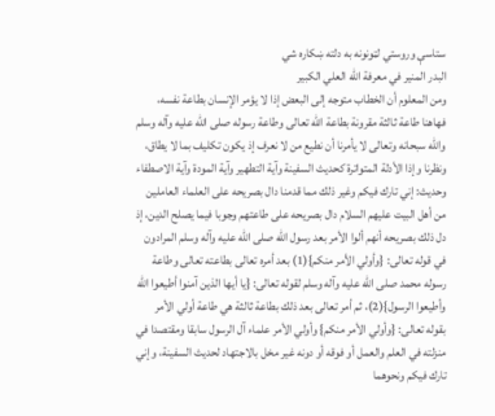ستاسې وروستي لټونونه به دلته ښکاره شي
البدر المنير في معرفة الله العلي الكبير
ومن المعلوم أن الخطاب متوجه إلى البعض إذا لا يؤمر الإنسان بطاعة نفسه، فهاهنا طاعة ثالثة مقرونة بطاعة الله تعالى وطاعة رسوله صلى الله عليه وآله وسلم والله سبحانه وتعالى لا يأمرنا أن نطيع من لا نعرف إذ يكون تكليف بما لا يطاق، ونظرنا وإذا الأدلة المتواترة كحديث السفينة وآية التطهير وآية المودة وآية الاصطفاء وحديث: إني تارك فيكم وغير ذلك مما قدمنا دال بصريحه على العلماء العاملين من أهل البيت عليهم السلام دال بصريحه على طاعتهم وجوبا فيما يصلح الدين، إذ دل ذلك بصريحه أنهم ألوا الأمر بعد رسول الله صلى الله عليه وآله وسلم المرادون في قوله تعالى: {وأولي الأمر منكم}(1) بعد أمره تعالى بطاعته تعالى وطاعة رسوله محمد صلى الله عليه وآله وسلم لقوله تعالى: {يا أيها الذين آمنوا أطيعوا الله وأطيعوا الرسول}(2)، ثم أمر تعالى بعد ذلك بطاعة ثالثة هي طاعة أولي الأمر بقوله تعالى: {وأولي الأمر منكم} وأولي الأمر علماء آل الرسول سابقا ومقتصدا في منزلته في العلم والعمل أو فوقه أو دونه غير مخل بالاجتهاد لحديث السفينة، وإني تارك فيكم ونحوهما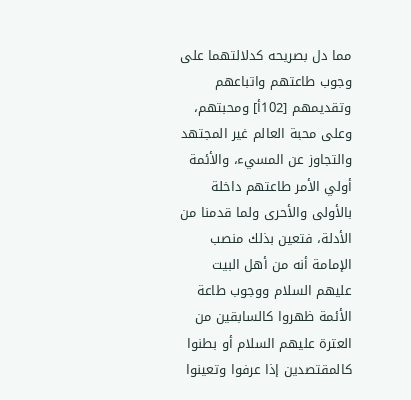مما دل بصريحه كدلالتهما على وجوب طاعتهم واتباعهم وتقديمهم [102أ] ومحبتهم، وعلى محبة العالم غير المجتهد والتجاوز عن المسيء، والأئمة أولي الأمر طاعتهم داخلة بالأولى والأحرى ولما قدمنا من الأدلة، فتعين بذلك منصب الإمامة أنه من أهل البيت عليهم السلام ووجوب طاعة الأئمة ظهروا كالسابقين من العترة عليهم السلام أو بطنوا كالمقتصدين إذا عرفوا وتعينوا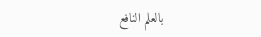بالعلم النافع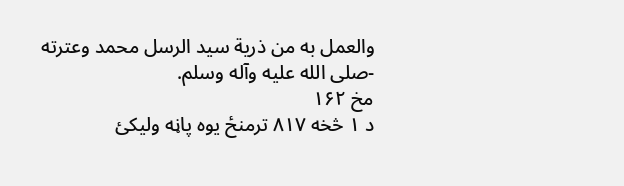والعمل به من ذرية سيد الرسل محمد وعترته -صلى الله عليه وآله وسلم.
مخ ۱۶۲
د ۱ څخه ۸۱۷ ترمنځ یوه پاڼه ولیکئ